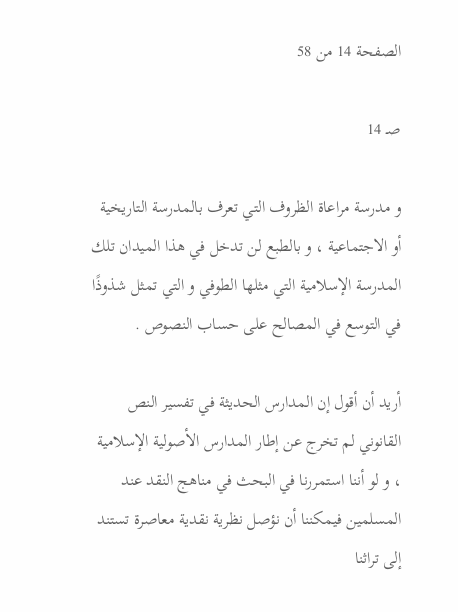الصفحة 14 من 58

صـ 14

و مدرسة مراعاة الظروف التي تعرف بالمدرسة التاريخية أو الاجتماعية ، و بالطبع لن تدخل في هذا الميدان تلك المدرسة الإسلامية التي مثلها الطوفي و التي تمثل شذوذًا في التوسع في المصالح على حساب النصوص .

أريد أن أقول إن المدارس الحديثة في تفسير النص القانوني لم تخرج عن إطار المدارس الأصولية الإسلامية ، و لو أننا استمررنا في البحث في مناهج النقد عند المسلمين فيمكننا أن نؤصل نظرية نقدية معاصرة تستند إلى تراثنا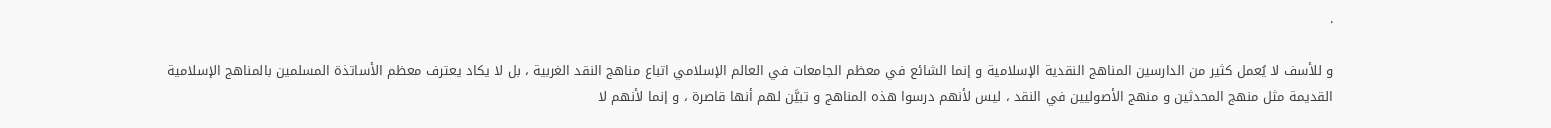.

و للأسف لا يُعمل كثير من الدارسين المناهج النقدية الإسلامية و إنما الشائع في معظم الجامعات في العالم الإسلامي اتباع مناهج النقد الغربية ، بل لا يكاد يعترف معظم الأساتذة المسلمين بالمناهج الإسلامية القديمة مثل منهج المحدثين و منهج الأصوليين في النقد ، ليس لأنهم درسوا هذه المناهج و تبيَّن لهم أنها قاصرة ، و إنما لأنهم لا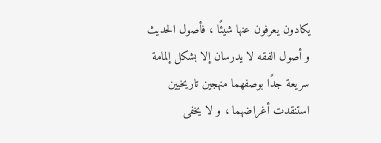يكادون يعرفون عنها شيئًا ، فأصول الحديث و أصول الفقه لا يدرسان إلا بشكل إلمامة سريعة جدًا بوصفهما منهجين تاريخيين استنقدت أغراضهما ، و لا يخفى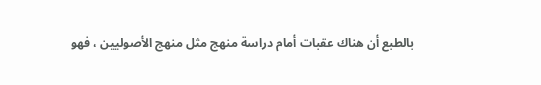بالطبع أن هناك عقبات أمام دراسة منهج مثل منهج الأصوليين ، فهو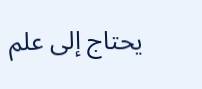يحتاج إلى علم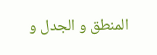المنطق و الجدل و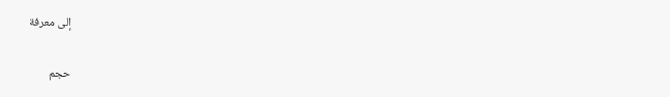إلى معرفة

حجم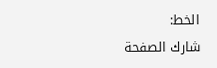الخط:
شارك الصفحة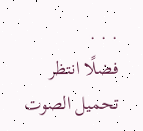. . .
فضلًا انتظر تحميل الصوت